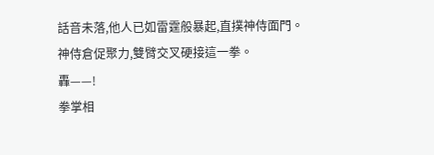話音未落,他人已如雷霆般暴起,直撲神侍面門。
神侍倉促聚力,雙臂交叉硬接這一拳。
轟——!
拳掌相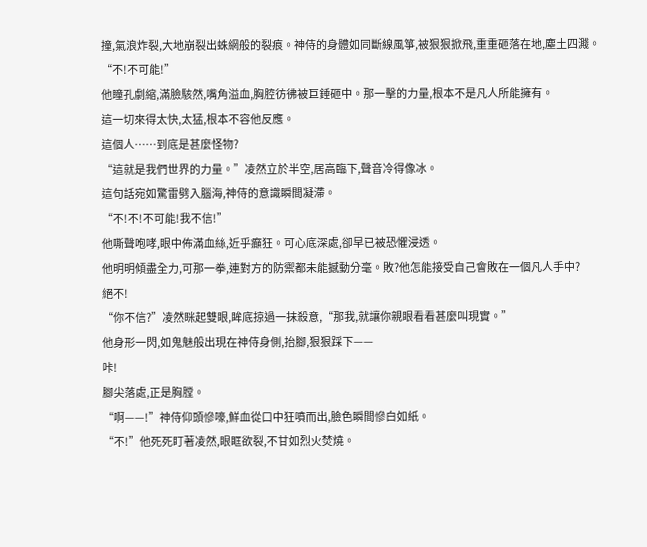撞,氣浪炸裂,大地崩裂出蛛網般的裂痕。神侍的身體如同斷線風箏,被狠狠掀飛,重重砸落在地,塵土四濺。
“不!不可能!”
他瞳孔劇縮,滿臉駭然,嘴角溢血,胸腔彷彿被巨錘砸中。那一擊的力量,根本不是凡人所能擁有。
這一切來得太快,太猛,根本不容他反應。
這個人……到底是甚麼怪物?
“這就是我們世界的力量。”凌然立於半空,居高臨下,聲音冷得像冰。
這句話宛如驚雷劈入腦海,神侍的意識瞬間凝滯。
“不!不!不可能!我不信!”
他嘶聲咆哮,眼中佈滿血絲,近乎癲狂。可心底深處,卻早已被恐懼浸透。
他明明傾盡全力,可那一拳,連對方的防禦都未能撼動分毫。敗?他怎能接受自己會敗在一個凡人手中?
絕不!
“你不信?”凌然眯起雙眼,眸底掠過一抹殺意,“那我,就讓你親眼看看甚麼叫現實。”
他身形一閃,如鬼魅般出現在神侍身側,抬腳,狠狠踩下——
咔!
腳尖落處,正是胸膛。
“啊——!”神侍仰頭慘嚎,鮮血從口中狂噴而出,臉色瞬間慘白如紙。
“不!”他死死盯著凌然,眼眶欲裂,不甘如烈火焚燒。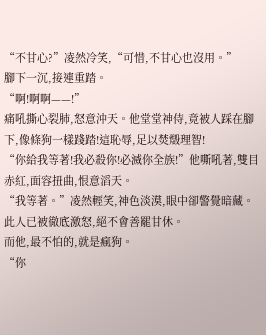“不甘心?”凌然冷笑,“可惜,不甘心也沒用。”
腳下一沉,接連重踏。
“啊!啊啊——!”
痛吼撕心裂肺,怒意沖天。他堂堂神侍,竟被人踩在腳下,像條狗一樣踐踏!這恥辱,足以焚燬理智!
“你給我等著!我必殺你!必滅你全族!”他嘶吼著,雙目赤紅,面容扭曲,恨意滔天。
“我等著。”凌然輕笑,神色淡漠,眼中卻警覺暗藏。
此人已被徹底激怒,絕不會善罷甘休。
而他,最不怕的,就是瘋狗。
“你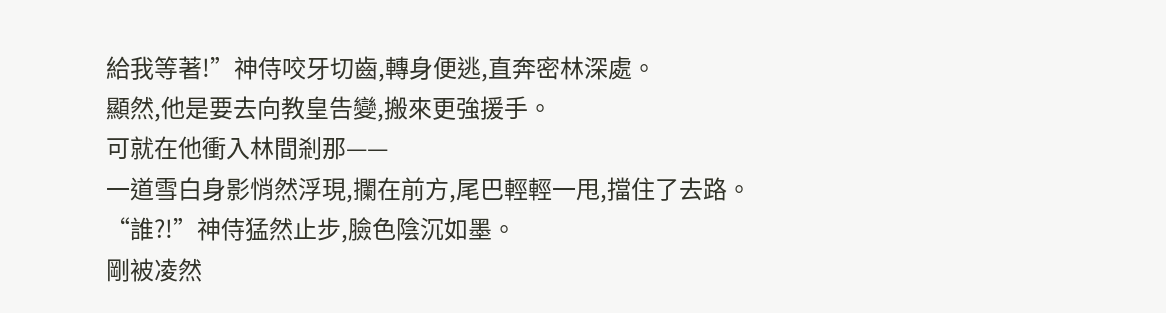給我等著!”神侍咬牙切齒,轉身便逃,直奔密林深處。
顯然,他是要去向教皇告變,搬來更強援手。
可就在他衝入林間剎那——
一道雪白身影悄然浮現,攔在前方,尾巴輕輕一甩,擋住了去路。
“誰?!”神侍猛然止步,臉色陰沉如墨。
剛被凌然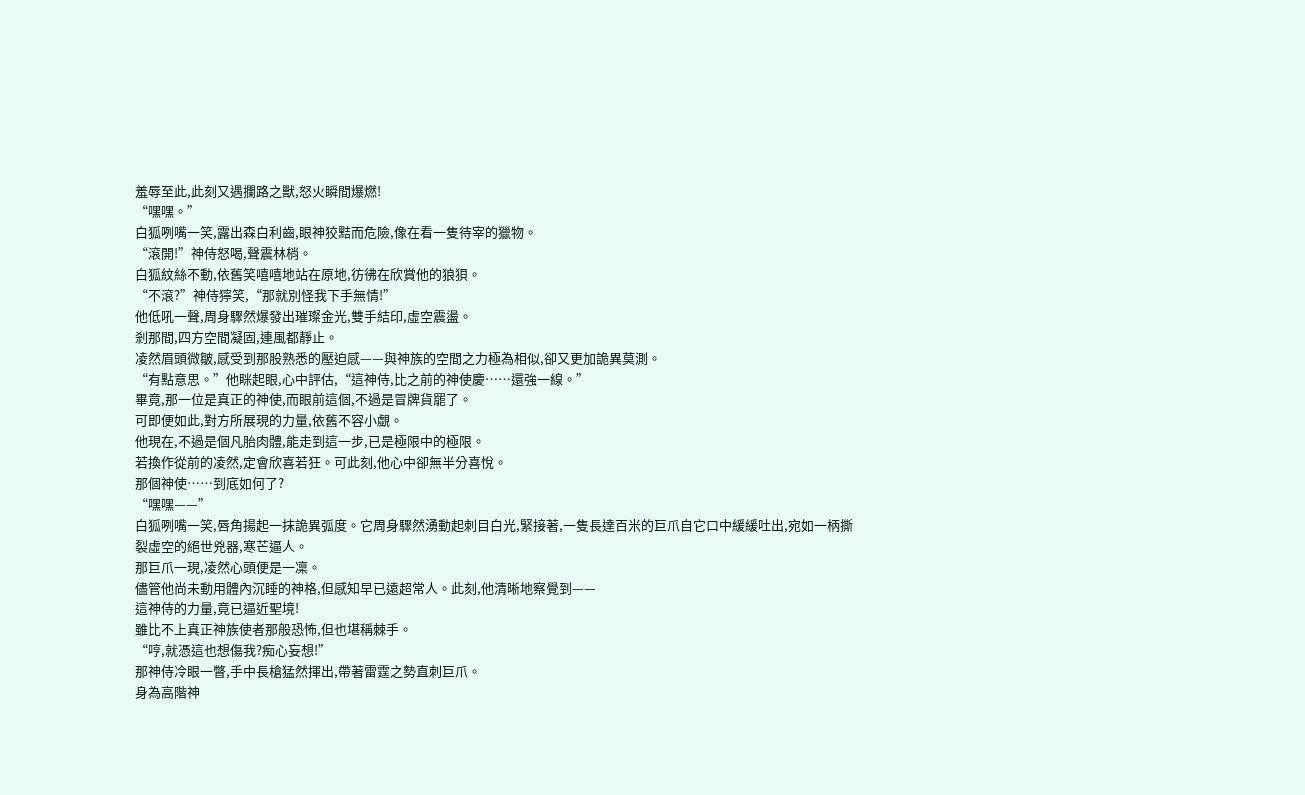羞辱至此,此刻又遇攔路之獸,怒火瞬間爆燃!
“嘿嘿。”
白狐咧嘴一笑,露出森白利齒,眼神狡黠而危險,像在看一隻待宰的獵物。
“滾開!”神侍怒喝,聲震林梢。
白狐紋絲不動,依舊笑嘻嘻地站在原地,彷彿在欣賞他的狼狽。
“不滾?”神侍獰笑,“那就別怪我下手無情!”
他低吼一聲,周身驟然爆發出璀璨金光,雙手結印,虛空震盪。
剎那間,四方空間凝固,連風都靜止。
凌然眉頭微皺,感受到那股熟悉的壓迫感——與神族的空間之力極為相似,卻又更加詭異莫測。
“有點意思。”他眯起眼,心中評估,“這神侍,比之前的神使慶……還強一線。”
畢竟,那一位是真正的神使,而眼前這個,不過是冒牌貨罷了。
可即便如此,對方所展現的力量,依舊不容小覷。
他現在,不過是個凡胎肉體,能走到這一步,已是極限中的極限。
若換作從前的凌然,定會欣喜若狂。可此刻,他心中卻無半分喜悅。
那個神使……到底如何了?
“嘿嘿——”
白狐咧嘴一笑,唇角揚起一抹詭異弧度。它周身驟然湧動起刺目白光,緊接著,一隻長達百米的巨爪自它口中緩緩吐出,宛如一柄撕裂虛空的絕世兇器,寒芒逼人。
那巨爪一現,凌然心頭便是一凜。
儘管他尚未動用體內沉睡的神格,但感知早已遠超常人。此刻,他清晰地察覺到——
這神侍的力量,竟已逼近聖境!
雖比不上真正神族使者那般恐怖,但也堪稱棘手。
“哼,就憑這也想傷我?痴心妄想!”
那神侍冷眼一瞥,手中長槍猛然揮出,帶著雷霆之勢直刺巨爪。
身為高階神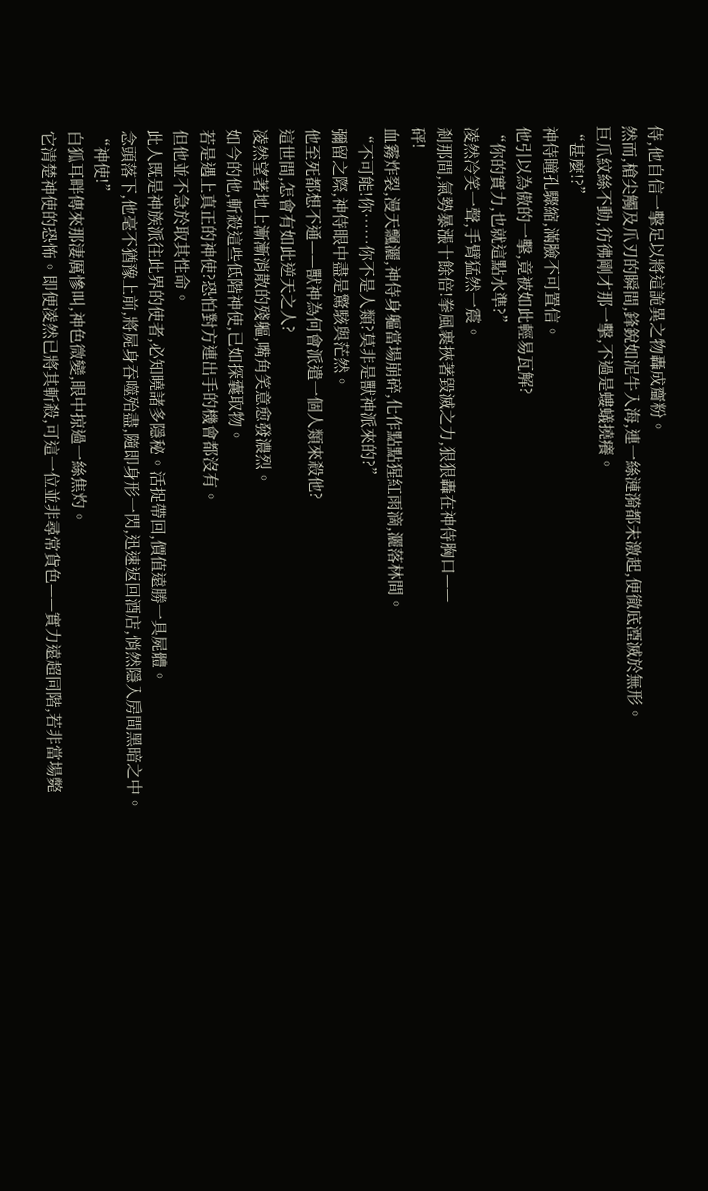侍,他自信一擊足以將這詭異之物轟成齏粉。
然而,槍尖觸及爪刃的瞬間,鋒銳如泥牛入海,連一絲漣漪都未激起,便徹底湮滅於無形。
巨爪紋絲不動,彷彿剛才那一擊,不過是螻蟻撓癢。
“甚麼!?”
神侍瞳孔驟縮,滿臉不可置信。
他引以為傲的一擊,竟被如此輕易瓦解?
“你的實力,也就這點水準?”
凌然冷笑一聲,手臂猛然一震。
剎那間,氣勢暴漲十餘倍!拳風裹挾著毀滅之力,狠狠轟在神侍胸口——
砰!
血霧炸裂,漫天飄灑,神侍身軀當場崩碎,化作點點猩紅雨滴,灑落林間。
“不可能!你……你不是人類?莫非是獸神派來的?”
彌留之際,神侍眼中盡是驚駭與茫然。
他至死都想不通——獸神為何會派遣一個人類來殺他?
這世間,怎會有如此逆天之人?
凌然望著地上漸漸消散的殘軀,嘴角笑意愈發濃烈。
如今的他,斬殺這些低階神使,已如探囊取物。
若是遇上真正的神使?恐怕對方連出手的機會都沒有。
但他並不急於取其性命。
此人既是神族派往此界的使者,必知曉諸多隱秘。活捉帶回,價值遠勝一具屍體。
念頭落下,他毫不猶豫上前,將屍身吞噬殆盡,隨即身形一閃,迅速返回酒店,悄然隱入房間黑暗之中。
“神使!”
白狐耳畔傳來那淒厲慘叫,神色微變,眼中掠過一絲焦灼。
它清楚神使的恐怖。即便凌然已將其斬殺,可這一位並非尋常貨色——實力遠超同階,若非當場斃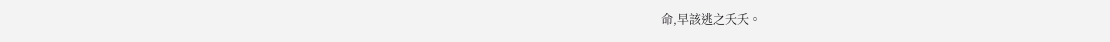命,早該逃之夭夭。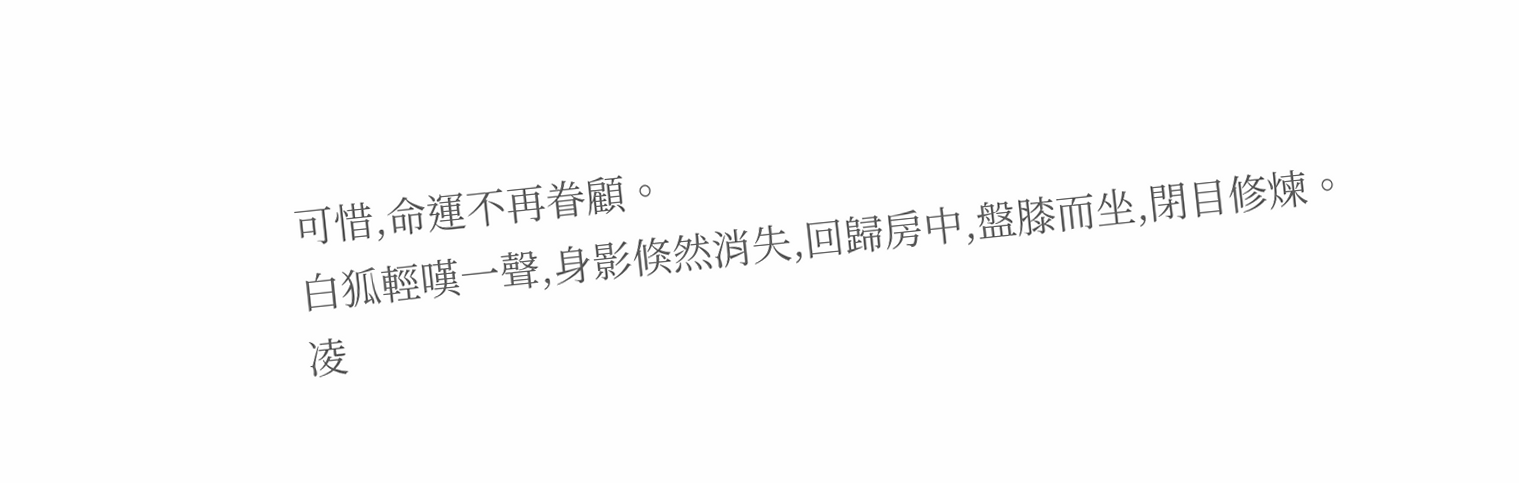可惜,命運不再眷顧。
白狐輕嘆一聲,身影倏然消失,回歸房中,盤膝而坐,閉目修煉。
凌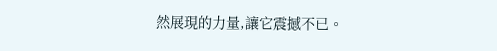然展現的力量,讓它震撼不已。